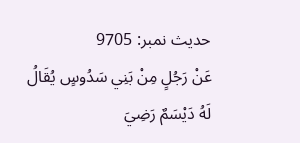حدیث نمبر: 9705
عَنْ رَجُلٍ مِنْ بَنِي سَدُوسٍ يُقَالُ لَهُ دَيْسَمٌ رَضِيَ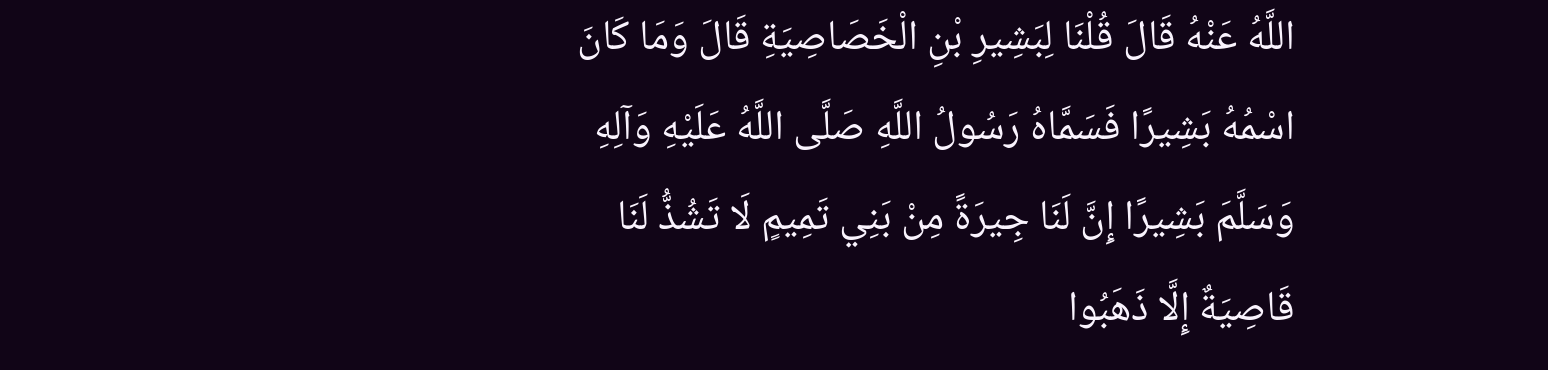اللَّهُ عَنْهُ قَالَ قُلْنَا لِبَشِيرِ بْنِ الْخَصَاصِيَةِ قَالَ وَمَا كَانَ اسْمُهُ بَشِيرًا فَسَمَّاهُ رَسُولُ اللَّهِ صَلَّى اللَّهُ عَلَيْهِ وَآلِهِ وَسَلَّمَ بَشِيرًا إِنَّ لَنَا جِيرَةً مِنْ بَنِي تَمِيمٍ لَا تَشُذُّ لَنَا قَاصِيَةٌ إِلَّا ذَهَبُوا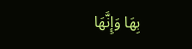بِهَا وَإِنَّهَا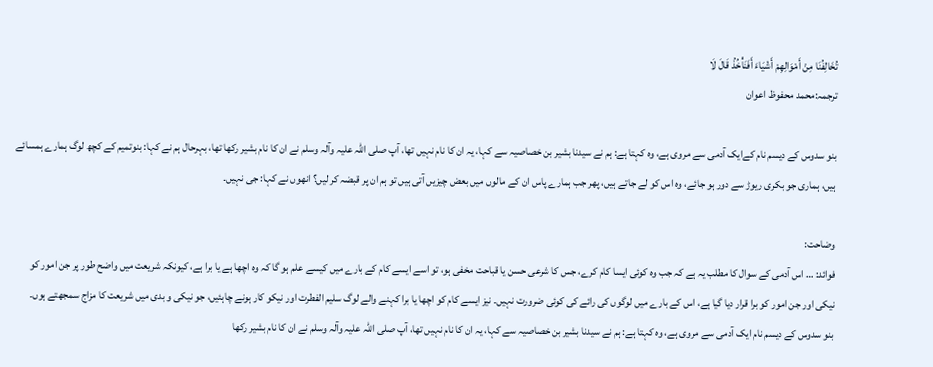تُخَالِفُنَا مِنْ أَمْوَالِهِمْ أَشْيَاءَ أَفَنَأْخُذُ قَالَ لَا
ترجمہ:محمد محفوظ اعوان

بنو سدوس کے دیسم نام کےایک آدمی سے مروی ہے، وہ کہتا ہے: ہم نے سیدنا بشیر بن خصاصیہ سے کہا، یہ ان کا نام نہیں تھا، آپ صلی اللہ علیہ وآلہ وسلم نے ان کا نام بشیر رکھا تھا، بہرحال ہم نے کہا: بنوتمیم کے کچھ لوگ ہمارے ہمسائے ہیں، ہماری جو بکری ریوڑ سے دور ہو جائے، وہ اس کو لے جاتے ہیں، پھر جب ہمارے پاس ان کے مالوں میں بعض چیزیں آتی ہیں تو ہم ان پر قبضہ کر لیں؟ انھوں نے کہا: جی نہیں۔

وضاحت:
فوائد: … اس آدمی کے سوال کا مطلب یہ ہے کہ جب وہ کوئی ایسا کام کرے، جس کا شرعی حسن یا قباحت مخفی ہو، تو اسے ایسے کام کے بارے میں کیسے علم ہو گا کہ وہ اچھا ہے یا برا ہے، کیونکہ شریعت میں واضح طور پر جن امور کو نیکی اور جن امور کو برا قرار دیا گیا ہے، اس کے بارے میں لوگوں کی رائے کی کوئی ضرورت نہیں۔ نیز ایسے کام کو اچھا یا برا کہنے والے لوگ سلیم الفطرت اور نیکو کار ہونے چاہئیں، جو نیکی و بدی میں شریعت کا مزاج سمجھتے ہوں۔
بنو سدوس کے دیسم نام ایک آدمی سے مروی ہے، وہ کہتا ہے: ہم نے سیدنا بشیر بن خصاصیہ سے کہا، یہ ان کا نام نہیں تھا، آپ صلی اللہ علیہ وآلہ وسلم نے ان کا نام بشیر رکھا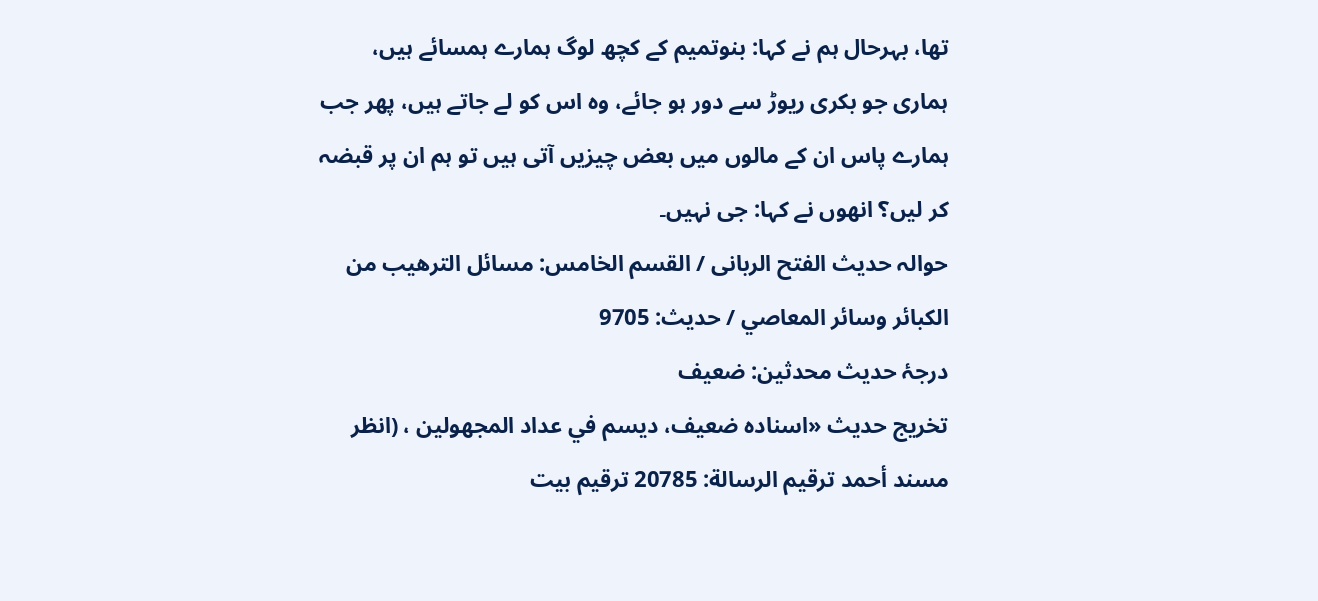تھا، بہرحال ہم نے کہا: بنوتمیم کے کچھ لوگ ہمارے ہمسائے ہیں، ہماری جو بکری ریوڑ سے دور ہو جائے، وہ اس کو لے جاتے ہیں، پھر جب ہمارے پاس ان کے مالوں میں بعض چیزیں آتی ہیں تو ہم ان پر قبضہ کر لیں؟ انھوں نے کہا: جی نہیں۔
حوالہ حدیث الفتح الربانی / القسم الخامس: مسائل الترهيب من الكبائر وسائر المعاصي / حدیث: 9705
درجۂ حدیث محدثین: ضعیف
تخریج حدیث «اسناده ضعيف، ديسم في عداد المجھولين ، (انظر مسند أحمد ترقيم الرسالة: 20785 ترقیم بيت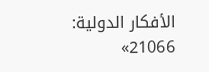الأفكار الدولية: 21066»